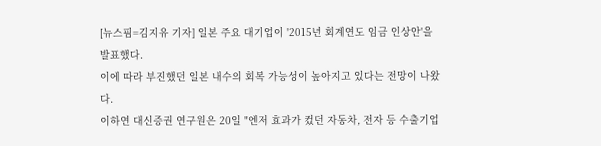[뉴스핌=김지유 기자] 일본 주요 대기업이 '2015년 회계연도 임금 인상안'을 발표했다.
이에 따라 부진했던 일본 내수의 회복 가능성이 높아지고 있다는 전망이 나왔다.
이하연 대신증권 연구원은 20일 "엔저 효과가 컸던 자동차, 전자 등 수출기업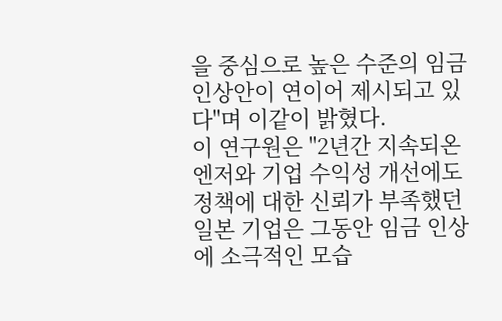을 중심으로 높은 수준의 임금 인상안이 연이어 제시되고 있다"며 이같이 밝혔다.
이 연구원은 "2년간 지속되온 엔저와 기업 수익성 개선에도 정책에 대한 신뢰가 부족했던 일본 기업은 그동안 임금 인상에 소극적인 모습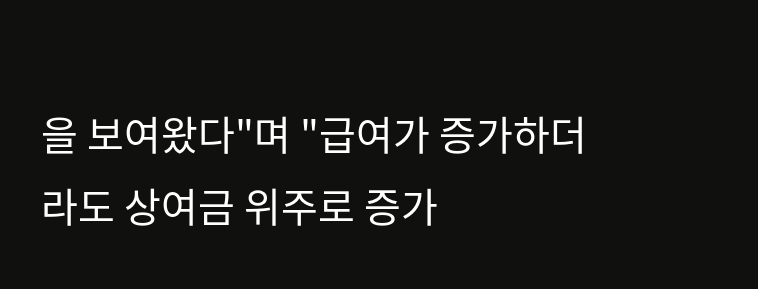을 보여왔다"며 "급여가 증가하더라도 상여금 위주로 증가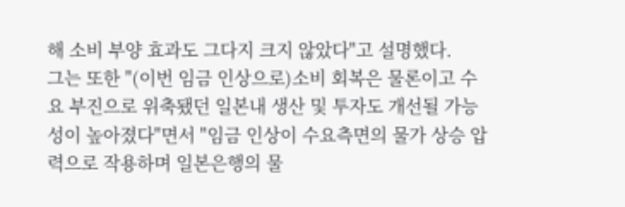해 소비 부양 효과도 그다지 크지 않았다"고 설명했다.
그는 또한 "(이번 임금 인상으로)소비 회복은 물론이고 수요 부진으로 위축됐던 일본내 생산 및 투자도 개선될 가능성이 높아졌다"면서 "임금 인상이 수요측면의 물가 상승 압력으로 작용하며 일본은행의 물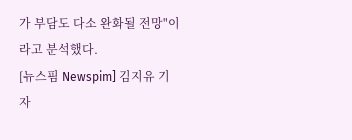가 부담도 다소 완화될 전망"이라고 분석했다.
[뉴스핌 Newspim] 김지유 기자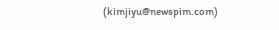(kimjiyu@newspim.com)